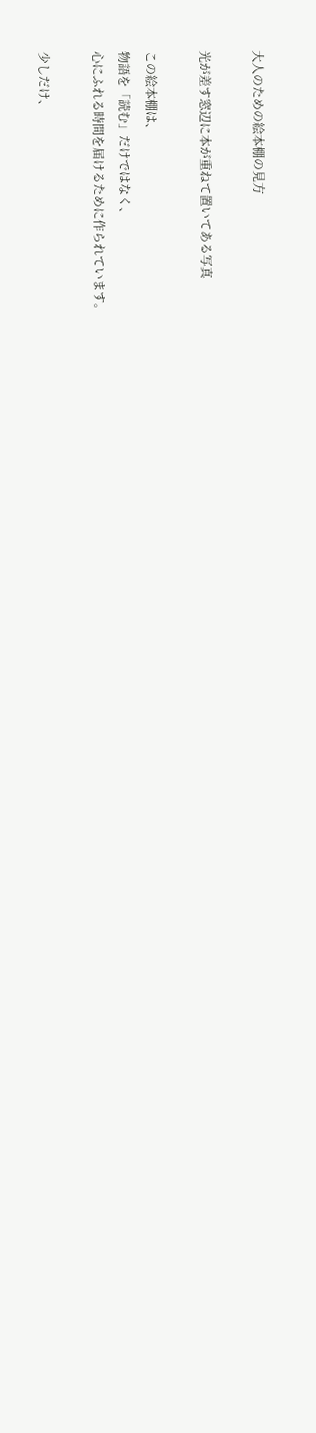大人のための絵本棚の見方

光が差す窓辺に本が重ねて置いてある写真

この絵本棚は、
物語を「読む」だけではなく、
心にふれる時間を届けるために作られています。

少しだけ、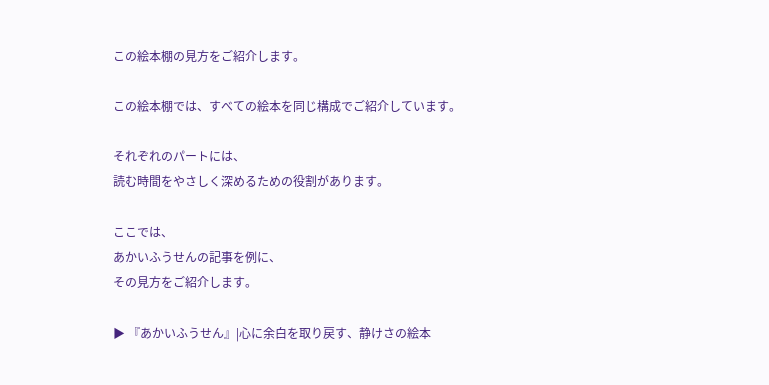この絵本棚の見方をご紹介します。

この絵本棚では、すべての絵本を同じ構成でご紹介しています。

それぞれのパートには、
読む時間をやさしく深めるための役割があります。

ここでは、
あかいふうせんの記事を例に、
その見方をご紹介します。

▶ 『あかいふうせん』|心に余白を取り戻す、静けさの絵本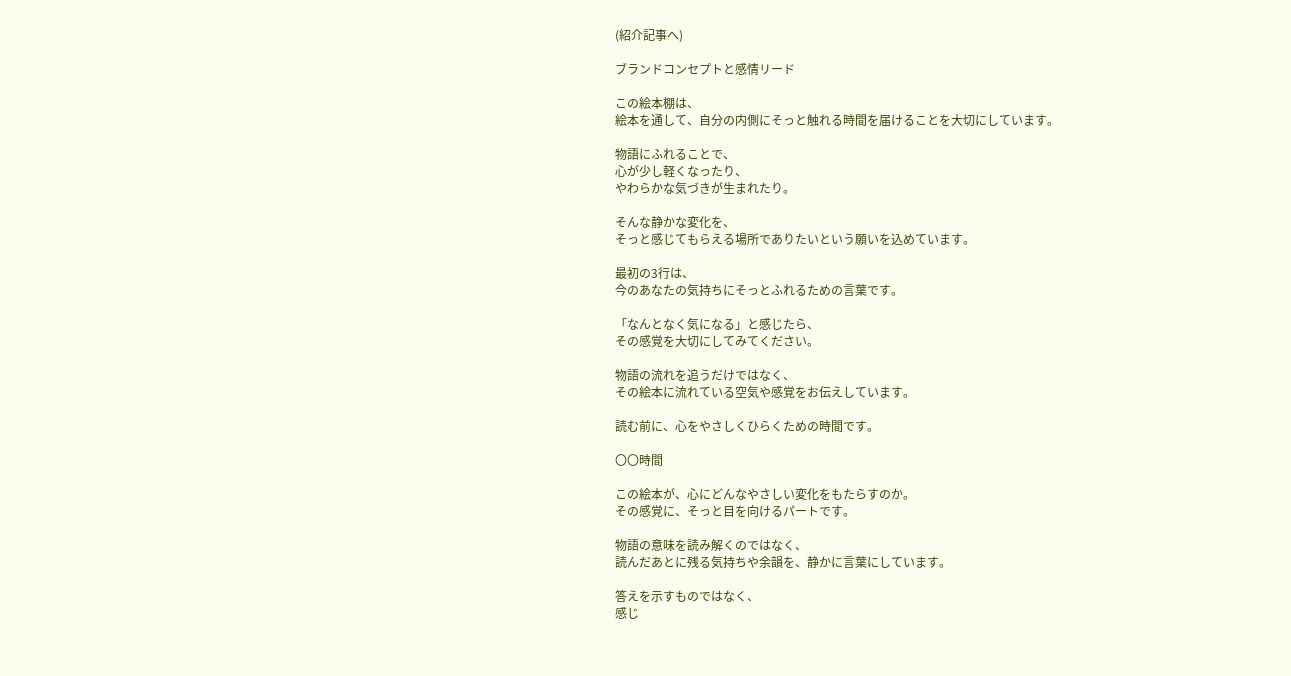(紹介記事へ)

ブランドコンセプトと感情リード

この絵本棚は、
絵本を通して、自分の内側にそっと触れる時間を届けることを大切にしています。

物語にふれることで、
心が少し軽くなったり、
やわらかな気づきが生まれたり。

そんな静かな変化を、
そっと感じてもらえる場所でありたいという願いを込めています。

最初の3行は、
今のあなたの気持ちにそっとふれるための言葉です。

「なんとなく気になる」と感じたら、
その感覚を大切にしてみてください。

物語の流れを追うだけではなく、
その絵本に流れている空気や感覚をお伝えしています。

読む前に、心をやさしくひらくための時間です。

〇〇時間

この絵本が、心にどんなやさしい変化をもたらすのか。
その感覚に、そっと目を向けるパートです。

物語の意味を読み解くのではなく、
読んだあとに残る気持ちや余韻を、静かに言葉にしています。

答えを示すものではなく、
感じ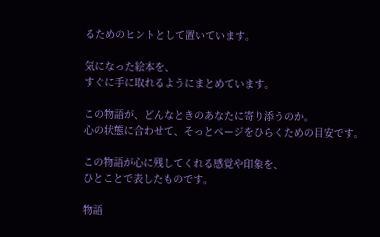るためのヒントとして置いています。

気になった絵本を、
すぐに手に取れるようにまとめています。

この物語が、どんなときのあなたに寄り添うのか。
心の状態に合わせて、そっとページをひらくための目安です。

この物語が心に残してくれる感覚や印象を、
ひとことで表したものです。

物語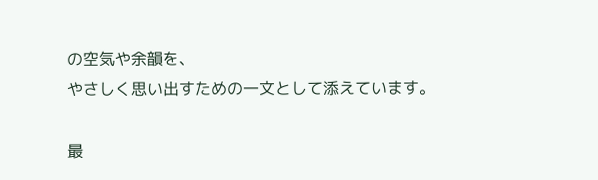の空気や余韻を、
やさしく思い出すための一文として添えています。

最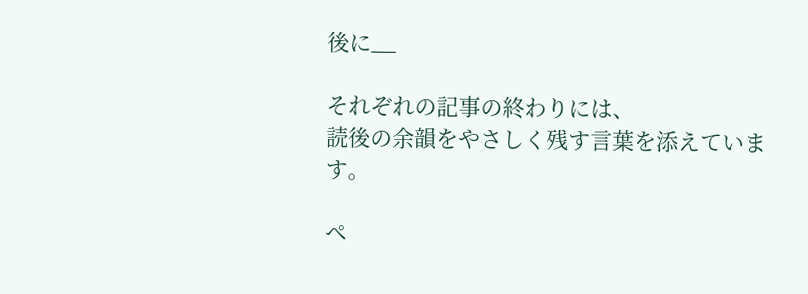後に__

それぞれの記事の終わりには、
読後の余韻をやさしく残す言葉を添えています。

ペ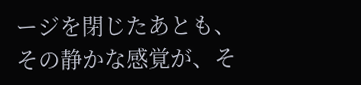ージを閉じたあとも、
その静かな感覚が、そ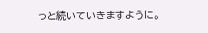っと続いていきますように。